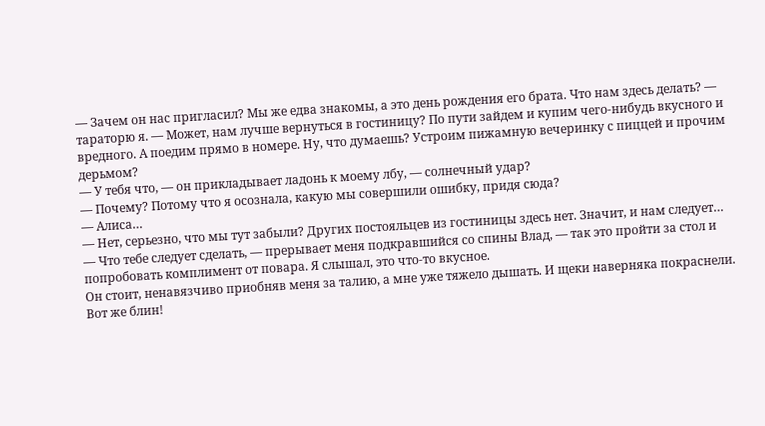— Зачем он нас пригласил? Мы же едва знакомы, а это день рождения его брата. Что нам здесь делать? — тараторю я. — Может, нам лучше вернуться в гостиницу? По пути зайдем и купим чего-нибудь вкусного и вредного. А поедим прямо в номере. Ну, что думаешь? Устроим пижамную вечеринку с пиццей и прочим дерьмом?
— У тебя что, — он прикладывает ладонь к моему лбу, — солнечный удар?
— Почему? Потому что я осознала, какую мы совершили ошибку, придя сюда?
— Алиса…
— Нет, серьезно, что мы тут забыли? Других постояльцев из гостиницы здесь нет. Значит, и нам следует…
— Что тебе следует сделать, — прерывает меня подкравшийся со спины Влад, — так это пройти за стол и попробовать комплимент от повара. Я слышал, это что-то вкусное.
Он стоит, ненавязчиво приобняв меня за талию, а мне уже тяжело дышать. И щеки наверняка покраснели. Вот же блин!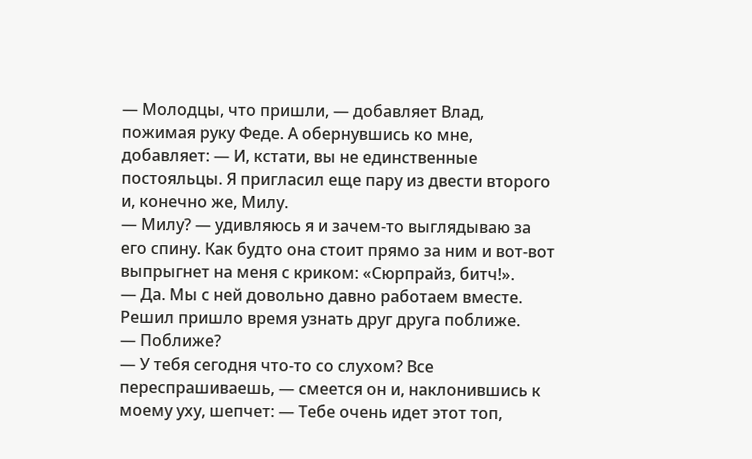— Молодцы, что пришли, — добавляет Влад, пожимая руку Феде. А обернувшись ко мне, добавляет: — И, кстати, вы не единственные постояльцы. Я пригласил еще пару из двести второго и, конечно же, Милу.
— Милу? — удивляюсь я и зачем-то выглядываю за его спину. Как будто она стоит прямо за ним и вот-вот выпрыгнет на меня с криком: «Сюрпрайз, битч!».
— Да. Мы с ней довольно давно работаем вместе. Решил пришло время узнать друг друга поближе.
— Поближе?
— У тебя сегодня что-то со слухом? Все переспрашиваешь, — смеется он и, наклонившись к моему уху, шепчет: — Тебе очень идет этот топ,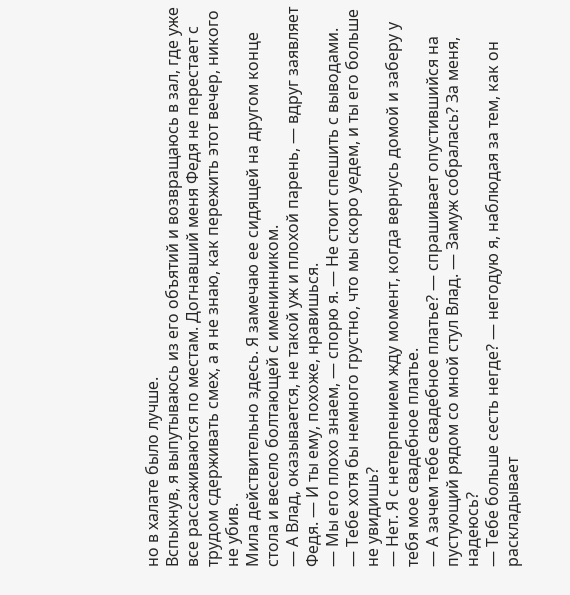но в халате было лучше.
Вспыхнув, я выпутываюсь из его объятий и возвращаюсь в зал, где уже все рассаживаются по местам. Догнавший меня Федя не перестает с трудом сдерживать смех, а я не знаю, как пережить этот вечер, никого не убив.
Мила действительно здесь. Я замечаю ее сидящей на другом конце стола и весело болтающей с именинником.
— А Влад, оказывается, не такой уж и плохой парень, — вдруг заявляет Федя. — И ты ему, похоже, нравишься.
— Мы его плохо знаем, — спорю я. — Не стоит спешить с выводами.
— Тебе хотя бы немного грустно, что мы скоро уедем, и ты его больше не увидишь?
— Нет. Я с нетерпением жду момент, когда вернусь домой и заберу у тебя мое свадебное платье.
— А зачем тебе свадебное платье? — спрашивает опустившийся на пустующий рядом со мной стул Влад. — Замуж собралась? За меня, надеюсь?
— Тебе больше сесть негде? — негодую я, наблюдая за тем, как он раскладывает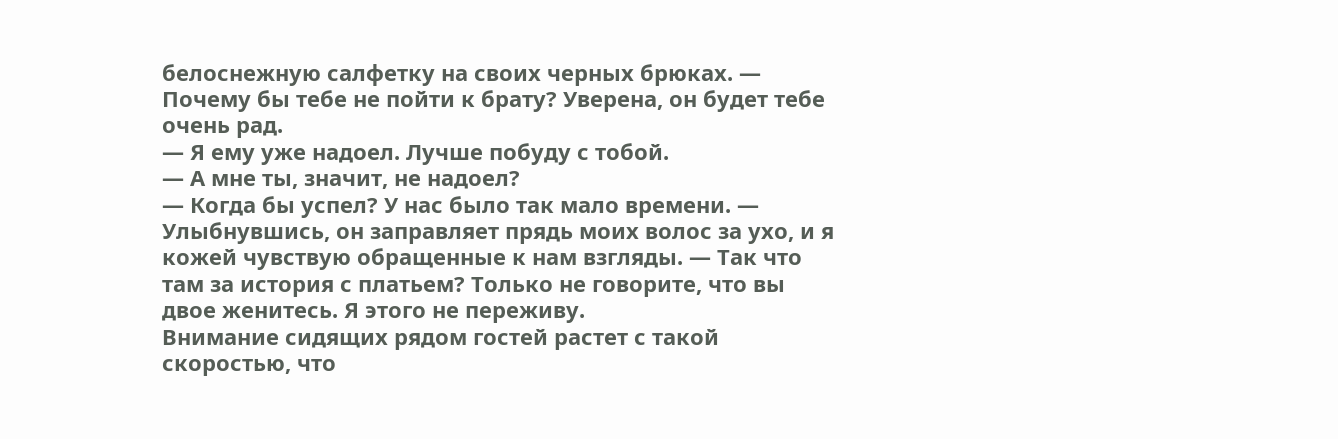белоснежную салфетку на своих черных брюках. — Почему бы тебе не пойти к брату? Уверена, он будет тебе очень рад.
— Я ему уже надоел. Лучше побуду с тобой.
— А мне ты, значит, не надоел?
— Когда бы успел? У нас было так мало времени. — Улыбнувшись, он заправляет прядь моих волос за ухо, и я кожей чувствую обращенные к нам взгляды. — Так что там за история с платьем? Только не говорите, что вы двое женитесь. Я этого не переживу.
Внимание сидящих рядом гостей растет с такой скоростью, что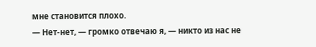мне становится плохо.
— Нет-нет, — громко отвечаю я, — никто из нас не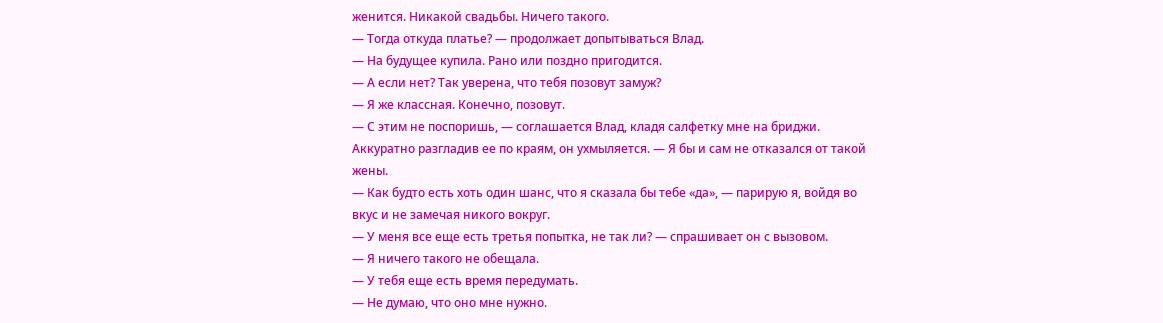женится. Никакой свадьбы. Ничего такого.
— Тогда откуда платье? — продолжает допытываться Влад.
— На будущее купила. Рано или поздно пригодится.
— А если нет? Так уверена, что тебя позовут замуж?
— Я же классная. Конечно, позовут.
— С этим не поспоришь, — соглашается Влад, кладя салфетку мне на бриджи. Аккуратно разгладив ее по краям, он ухмыляется. — Я бы и сам не отказался от такой жены.
— Как будто есть хоть один шанс, что я сказала бы тебе «да», — парирую я, войдя во вкус и не замечая никого вокруг.
— У меня все еще есть третья попытка, не так ли? — спрашивает он с вызовом.
— Я ничего такого не обещала.
— У тебя еще есть время передумать.
— Не думаю, что оно мне нужно.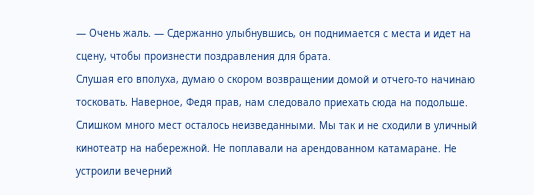— Очень жаль. — Сдержанно улыбнувшись, он поднимается с места и идет на сцену, чтобы произнести поздравления для брата.
Слушая его вполуха, думаю о скором возвращении домой и отчего-то начинаю тосковать. Наверное, Федя прав, нам следовало приехать сюда на подольше. Слишком много мест осталось неизведанными. Мы так и не сходили в уличный кинотеатр на набережной. Не поплавали на арендованном катамаране. Не устроили вечерний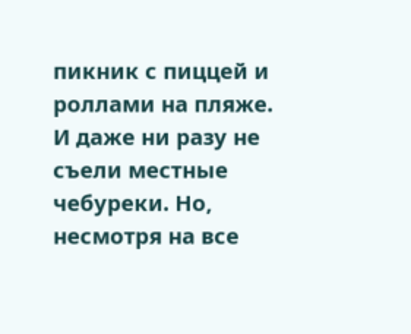пикник с пиццей и роллами на пляже. И даже ни разу не съели местные чебуреки. Но, несмотря на все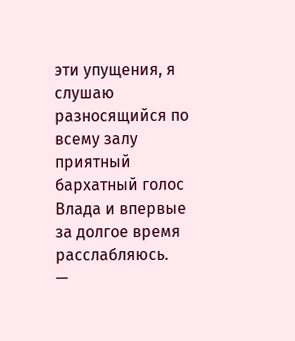эти упущения, я слушаю разносящийся по всему залу приятный бархатный голос Влада и впервые за долгое время расслабляюсь.
—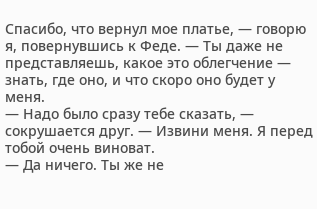Спасибо, что вернул мое платье, — говорю я, повернувшись к Феде. — Ты даже не представляешь, какое это облегчение — знать, где оно, и что скоро оно будет у меня.
— Надо было сразу тебе сказать, — сокрушается друг. — Извини меня. Я перед тобой очень виноват.
— Да ничего. Ты же не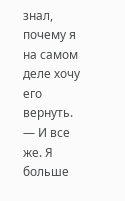знал, почему я на самом деле хочу его вернуть.
— И все же. Я больше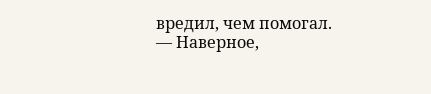вредил, чем помогал.
— Наверное,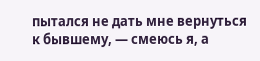пытался не дать мне вернуться к бывшему, — смеюсь я, а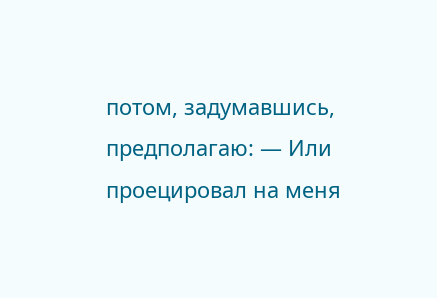потом, задумавшись, предполагаю: — Или проецировал на меня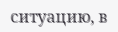ситуацию, в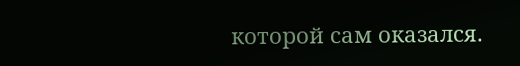которой сам оказался.